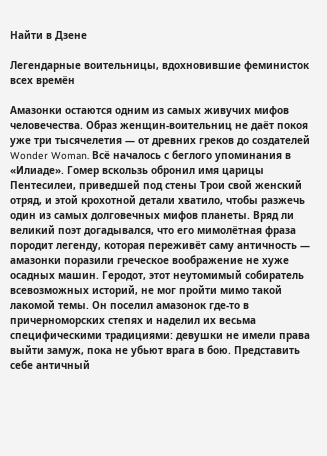Найти в Дзене

Легендарные воительницы, вдохновившие феминисток всех времён

Амазонки остаются одним из самых живучих мифов человечества. Образ женщин-воительниц не даёт покоя уже три тысячелетия — от древних греков до создателей Wonder Woman. Всё началось с беглого упоминания в «Илиаде». Гомер вскользь обронил имя царицы Пентесилеи, приведшей под стены Трои свой женский отряд, и этой крохотной детали хватило, чтобы разжечь один из самых долговечных мифов планеты. Вряд ли великий поэт догадывался, что его мимолётная фраза породит легенду, которая переживёт саму античность — амазонки поразили греческое воображение не хуже осадных машин. Геродот, этот неутомимый собиратель всевозможных историй, не мог пройти мимо такой лакомой темы. Он поселил амазонок где-то в причерноморских степях и наделил их весьма специфическими традициями: девушки не имели права выйти замуж, пока не убьют врага в бою. Представить себе античный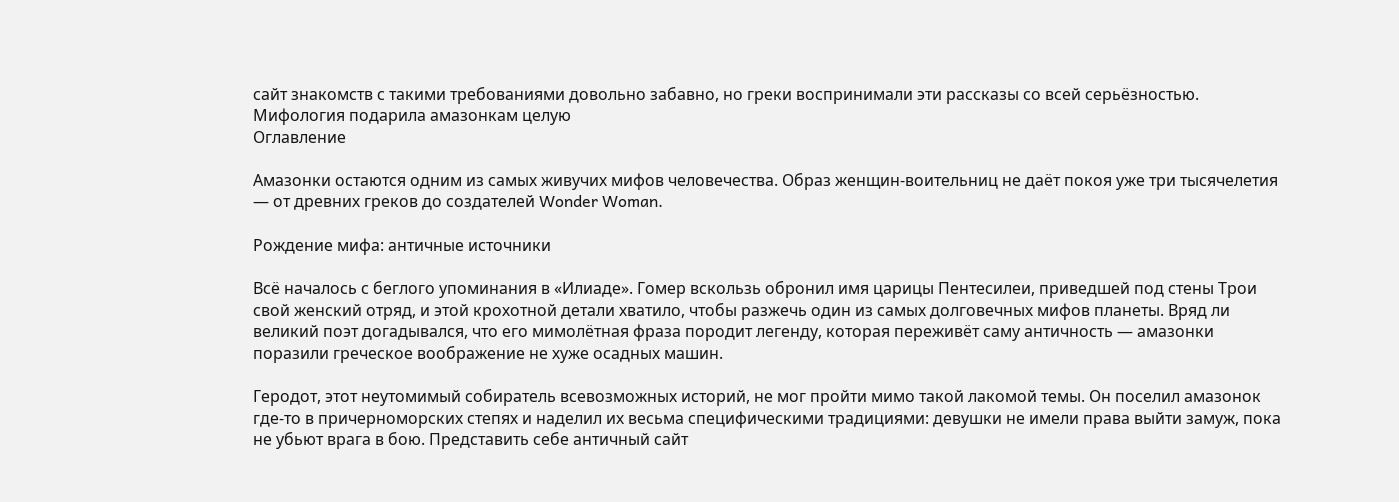сайт знакомств с такими требованиями довольно забавно, но греки воспринимали эти рассказы со всей серьёзностью. Мифология подарила амазонкам целую
Оглавление

Амазонки остаются одним из самых живучих мифов человечества. Образ женщин-воительниц не даёт покоя уже три тысячелетия — от древних греков до создателей Wonder Woman.

Рождение мифа: античные источники

Всё началось с беглого упоминания в «Илиаде». Гомер вскользь обронил имя царицы Пентесилеи, приведшей под стены Трои свой женский отряд, и этой крохотной детали хватило, чтобы разжечь один из самых долговечных мифов планеты. Вряд ли великий поэт догадывался, что его мимолётная фраза породит легенду, которая переживёт саму античность — амазонки поразили греческое воображение не хуже осадных машин.

Геродот, этот неутомимый собиратель всевозможных историй, не мог пройти мимо такой лакомой темы. Он поселил амазонок где-то в причерноморских степях и наделил их весьма специфическими традициями: девушки не имели права выйти замуж, пока не убьют врага в бою. Представить себе античный сайт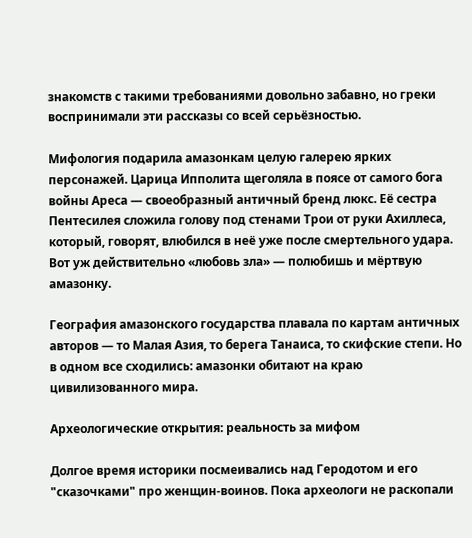знакомств с такими требованиями довольно забавно, но греки воспринимали эти рассказы со всей серьёзностью.

Мифология подарила амазонкам целую галерею ярких персонажей. Царица Ипполита щеголяла в поясе от самого бога войны Ареса — своеобразный античный бренд люкс. Её сестра Пентесилея сложила голову под стенами Трои от руки Ахиллеса, который, говорят, влюбился в неё уже после смертельного удара. Вот уж действительно «любовь зла» — полюбишь и мёртвую амазонку.

География амазонского государства плавала по картам античных авторов — то Малая Азия, то берега Танаиса, то скифские степи. Но в одном все сходились: амазонки обитают на краю цивилизованного мира.

Археологические открытия: реальность за мифом

Долгое время историки посмеивались над Геродотом и его "сказочками" про женщин-воинов. Пока археологи не раскопали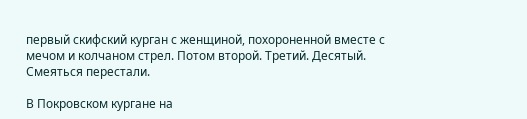первый скифский курган с женщиной, похороненной вместе с мечом и колчаном стрел. Потом второй. Третий. Десятый. Смеяться перестали.

В Покровском кургане на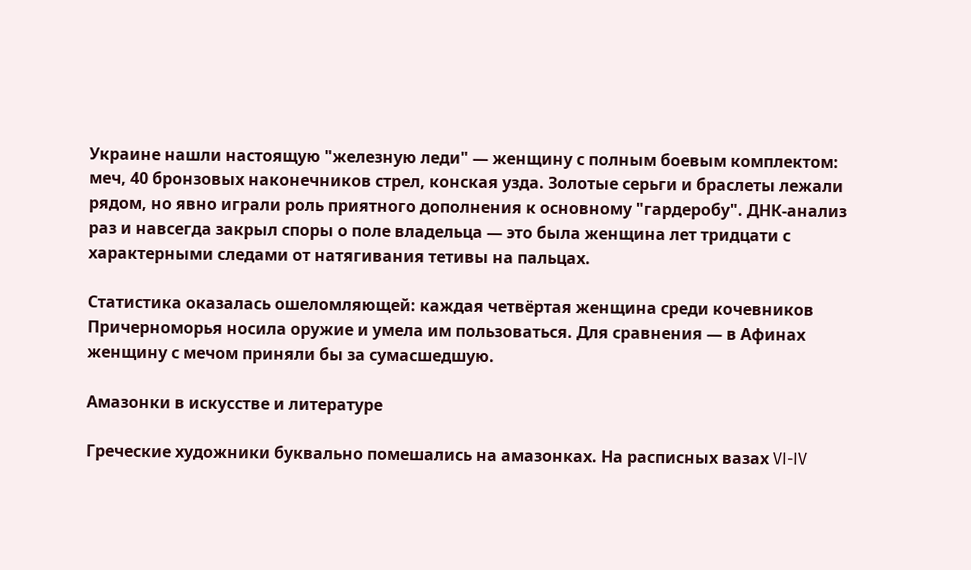Украине нашли настоящую "железную леди" — женщину с полным боевым комплектом: меч, 40 бронзовых наконечников стрел, конская узда. Золотые серьги и браслеты лежали рядом, но явно играли роль приятного дополнения к основному "гардеробу". ДНК-анализ раз и навсегда закрыл споры о поле владельца — это была женщина лет тридцати с характерными следами от натягивания тетивы на пальцах.

Статистика оказалась ошеломляющей: каждая четвёртая женщина среди кочевников Причерноморья носила оружие и умела им пользоваться. Для сравнения — в Афинах женщину с мечом приняли бы за сумасшедшую.

Амазонки в искусстве и литературе

Греческие художники буквально помешались на амазонках. На расписных вазах VI-IV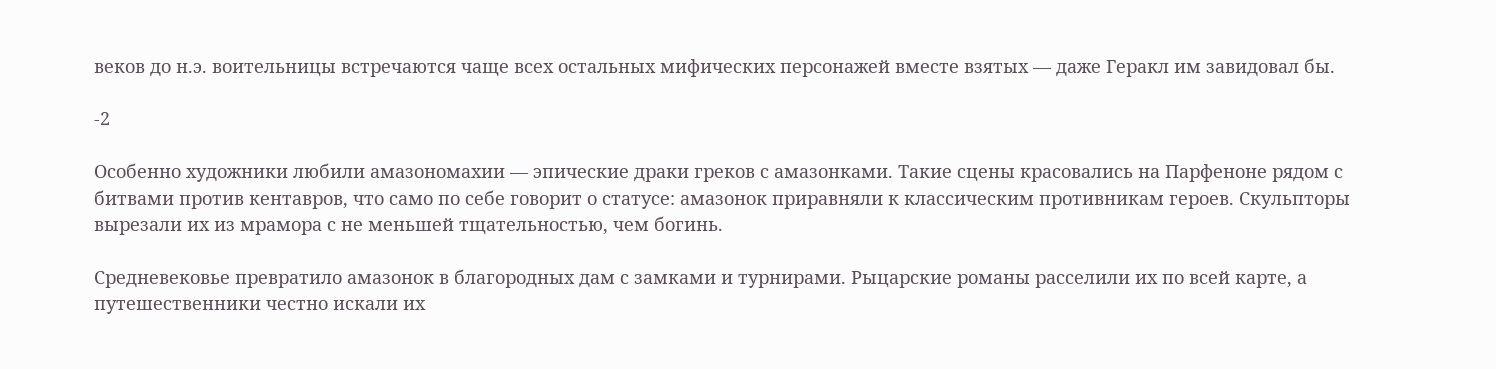веков до н.э. воительницы встречаются чаще всех остальных мифических персонажей вместе взятых — даже Геракл им завидовал бы.

-2

Особенно художники любили амазономахии — эпические драки греков с амазонками. Такие сцены красовались на Парфеноне рядом с битвами против кентавров, что само по себе говорит о статусе: амазонок приравняли к классическим противникам героев. Скульпторы вырезали их из мрамора с не меньшей тщательностью, чем богинь.

Средневековье превратило амазонок в благородных дам с замками и турнирами. Рыцарские романы расселили их по всей карте, а путешественники честно искали их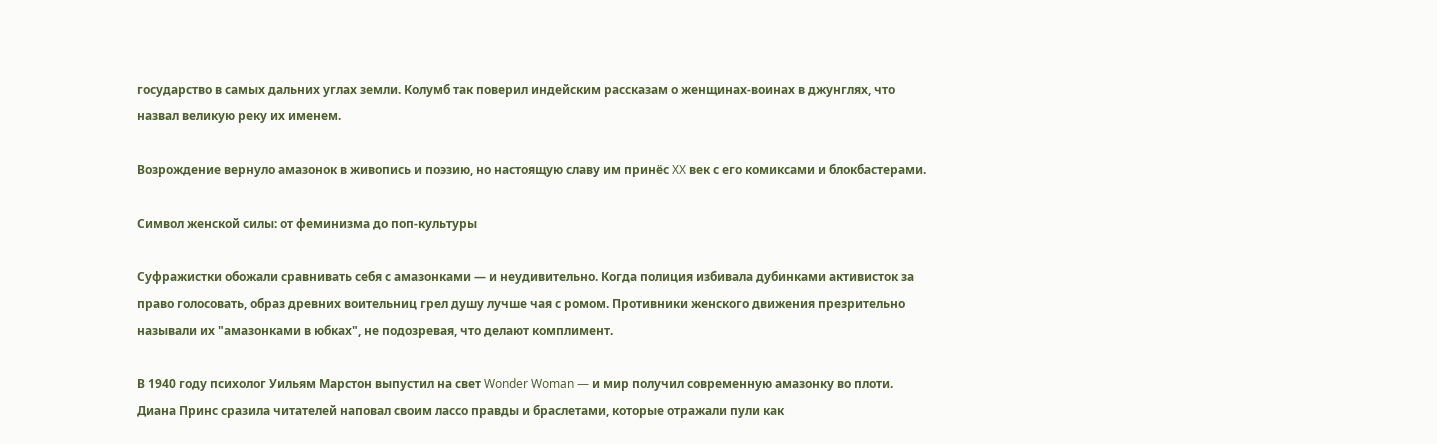государство в самых дальних углах земли. Колумб так поверил индейским рассказам о женщинах-воинах в джунглях, что назвал великую реку их именем.

Возрождение вернуло амазонок в живопись и поэзию, но настоящую славу им принёс XX век с его комиксами и блокбастерами.

Символ женской силы: от феминизма до поп-культуры

Суфражистки обожали сравнивать себя с амазонками — и неудивительно. Когда полиция избивала дубинками активисток за право голосовать, образ древних воительниц грел душу лучше чая с ромом. Противники женского движения презрительно называли их "амазонками в юбках", не подозревая, что делают комплимент.

В 1940 году психолог Уильям Марстон выпустил на свет Wonder Woman — и мир получил современную амазонку во плоти. Диана Принс сразила читателей наповал своим лассо правды и браслетами, которые отражали пули как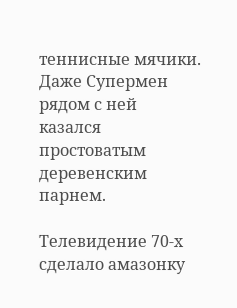теннисные мячики. Даже Супермен рядом с ней казался простоватым деревенским парнем.

Телевидение 70-х сделало амазонку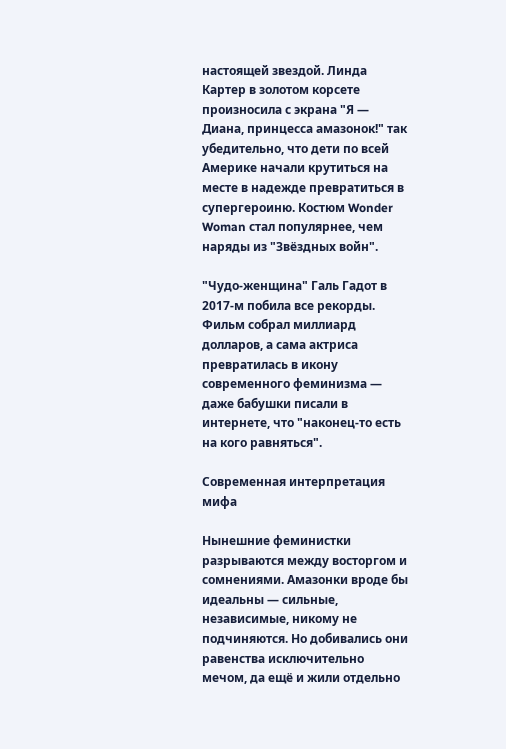настоящей звездой. Линда Картер в золотом корсете произносила с экрана "Я — Диана, принцесса амазонок!" так убедительно, что дети по всей Америке начали крутиться на месте в надежде превратиться в супергероиню. Костюм Wonder Woman стал популярнее, чем наряды из "Звёздных войн".

"Чудо-женщина" Галь Гадот в 2017-м побила все рекорды. Фильм собрал миллиард долларов, а сама актриса превратилась в икону современного феминизма — даже бабушки писали в интернете, что "наконец-то есть на кого равняться".

Современная интерпретация мифа

Нынешние феминистки разрываются между восторгом и сомнениями. Амазонки вроде бы идеальны — сильные, независимые, никому не подчиняются. Но добивались они равенства исключительно мечом, да ещё и жили отдельно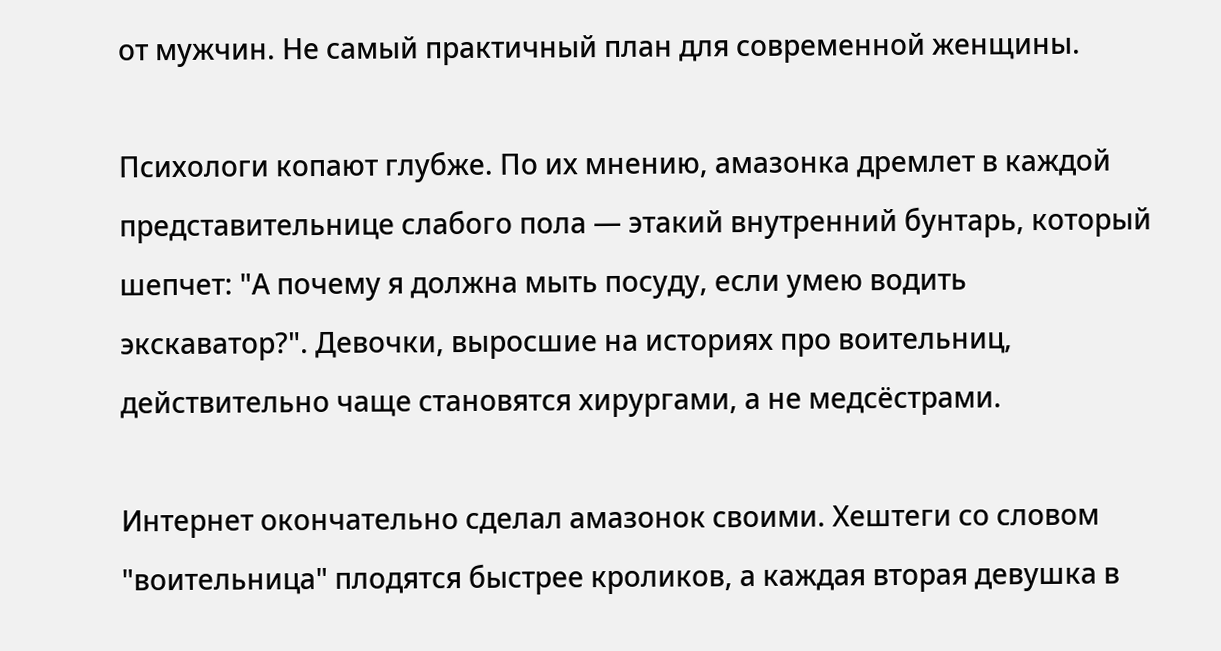от мужчин. Не самый практичный план для современной женщины.

Психологи копают глубже. По их мнению, амазонка дремлет в каждой представительнице слабого пола — этакий внутренний бунтарь, который шепчет: "А почему я должна мыть посуду, если умею водить экскаватор?". Девочки, выросшие на историях про воительниц, действительно чаще становятся хирургами, а не медсёстрами.

Интернет окончательно сделал амазонок своими. Хештеги со словом "воительница" плодятся быстрее кроликов, а каждая вторая девушка в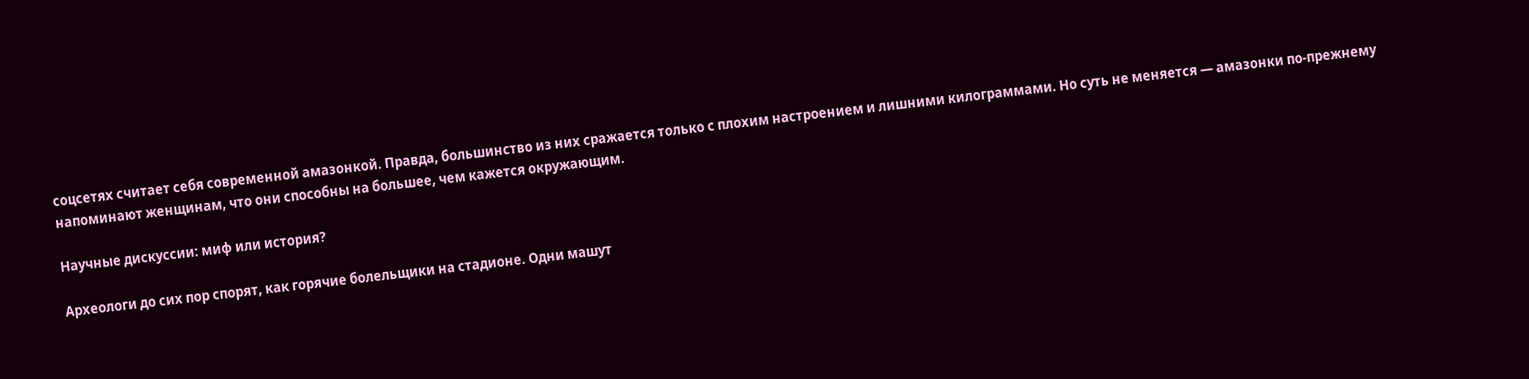соцсетях считает себя современной амазонкой. Правда, большинство из них сражается только с плохим настроением и лишними килограммами. Но суть не меняется — амазонки по-прежнему напоминают женщинам, что они способны на большее, чем кажется окружающим.

Научные дискуссии: миф или история?

Археологи до сих пор спорят, как горячие болельщики на стадионе. Одни машут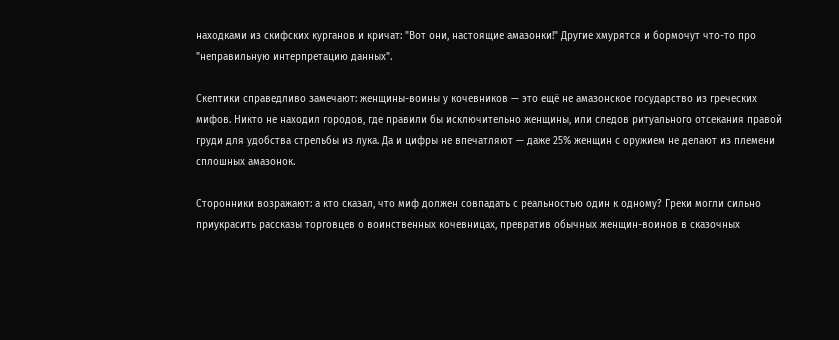находками из скифских курганов и кричат: "Вот они, настоящие амазонки!" Другие хмурятся и бормочут что-то про "неправильную интерпретацию данных".

Скептики справедливо замечают: женщины-воины у кочевников — это ещё не амазонское государство из греческих мифов. Никто не находил городов, где правили бы исключительно женщины, или следов ритуального отсекания правой груди для удобства стрельбы из лука. Да и цифры не впечатляют — даже 25% женщин с оружием не делают из племени сплошных амазонок.

Сторонники возражают: а кто сказал, что миф должен совпадать с реальностью один к одному? Греки могли сильно приукрасить рассказы торговцев о воинственных кочевницах, превратив обычных женщин-воинов в сказочных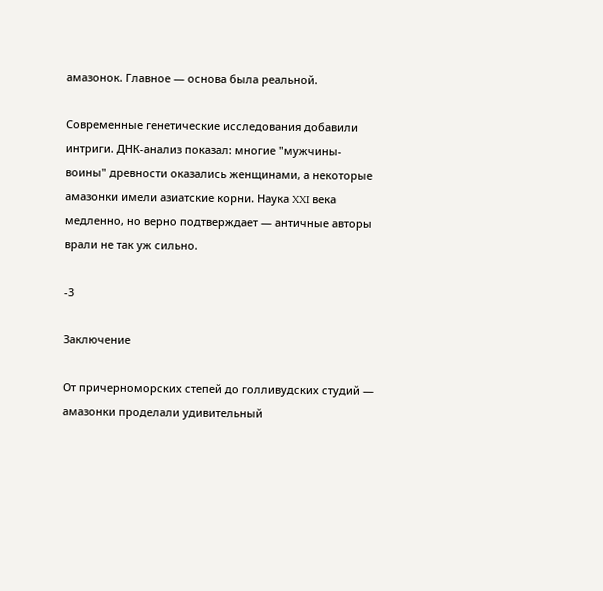амазонок. Главное — основа была реальной.

Современные генетические исследования добавили интриги. ДНК-анализ показал: многие "мужчины-воины" древности оказались женщинами, а некоторые амазонки имели азиатские корни. Наука XXI века медленно, но верно подтверждает — античные авторы врали не так уж сильно.

-3

Заключение

От причерноморских степей до голливудских студий — амазонки проделали удивительный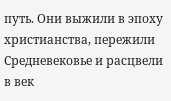путь. Они выжили в эпоху христианства, пережили Средневековье и расцвели в век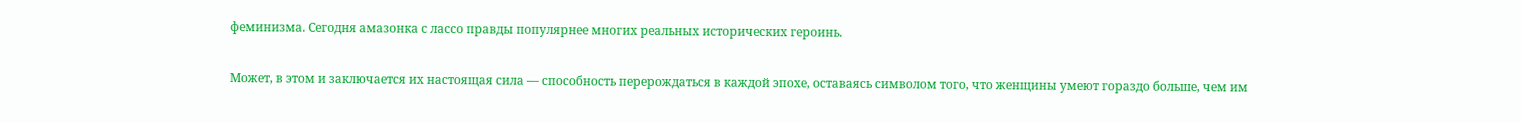феминизма. Сегодня амазонка с лассо правды популярнее многих реальных исторических героинь.

Может, в этом и заключается их настоящая сила — способность перерождаться в каждой эпохе, оставаясь символом того, что женщины умеют гораздо больше, чем им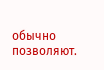обычно позволяют.